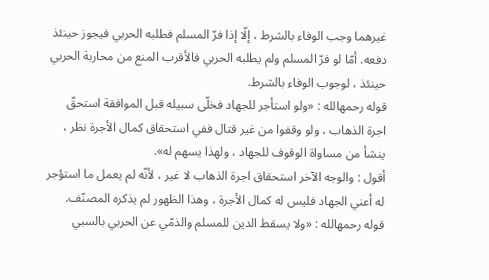غيرهما وجب الوفاء بالشرط ، إلّا إذا فرّ المسلم فطلبه الحربي فيجوز حينئذ دفعه. أمّا لو فرّ المسلم ولم يطلبه الحربي فالأقرب المنع من محاربة الحربي حينئذ ، لوجوب الوفاء بالشرط.
قوله رحمهالله : «ولو استأجر للجهاد فخلّى سبيله قبل الموافقة استحقّ اجرة الذهاب ، ولو وقفوا من غير قتال ففي استحقاق كمال الأجرة نظر ، ينشأ من مساواة الوقوف للجهاد ، ولهذا يسهم له».
أقول : والوجه الآخر استحقاق اجرة الذهاب لا غير ، لأنّه لم يعمل ما استؤجر له أعني الجهاد فليس له كمال الأجرة ، وهذا الظهور لم يذكره المصنّف.
قوله رحمهالله : «ولا يسقط الدين للمسلم والذمّي عن الحربي بالسبي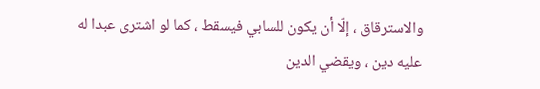والاسترقاق ، إلّا أن يكون للسابي فيسقط ، كما لو اشترى عبدا له عليه دين ، ويقضي الدين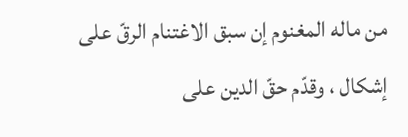من ماله المغنوم إن سبق الاغتنام الرقّ على إشكال ، وقدّم حقّ الدين على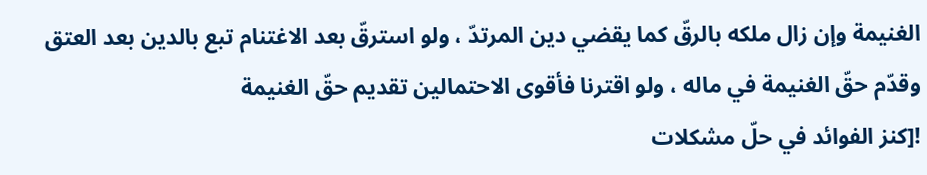الغنيمة وإن زال ملكه بالرقّ كما يقضي دين المرتدّ ، ولو استرقّ بعد الاغتنام تبع بالدين بعد العتق وقدّم حقّ الغنيمة في ماله ، ولو اقترنا فأقوى الاحتمالين تقديم حقّ الغنيمة
![كنز الفوائد في حلّ مشكلات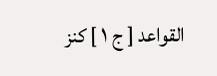القواعد [ ج ١ ] كنز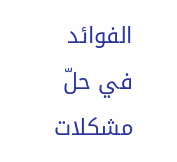الفوائد في حلّ مشكلات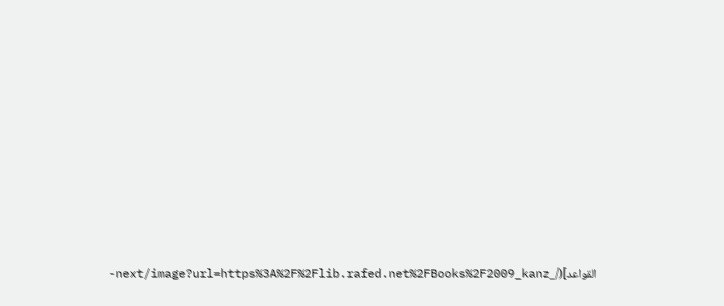القواعد](/_next/image?url=https%3A%2F%2Flib.rafed.net%2FBooks%2F2009_kanz-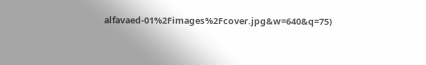alfavaed-01%2Fimages%2Fcover.jpg&w=640&q=75)